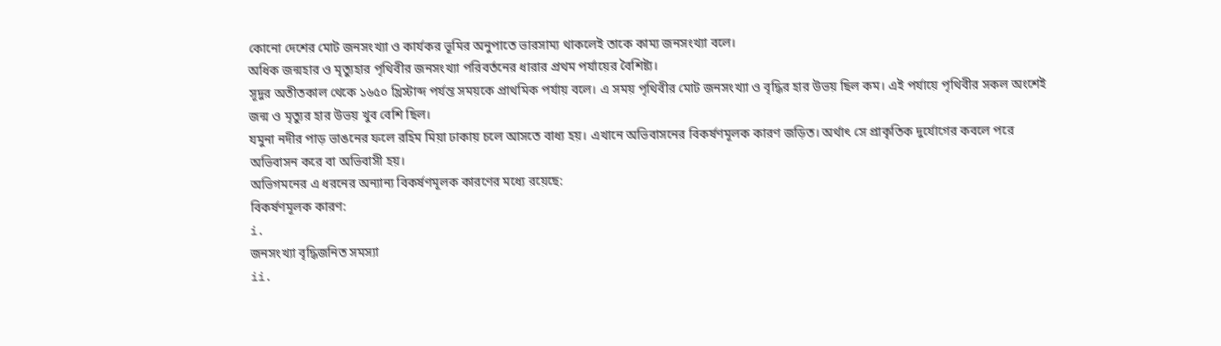কোনো দেশের মোট জনসংখ্যা ও কার্যকর ভূমির অনুপাতে ভারসাম্য থাকলেই তাকে কাম্য জনসংখ্যা বলে।
অধিক জন্মহার ও মৃত্যুহার পৃথিবীর জনসংখ্যা পরিবর্তনের ধারার প্রথম পর্যায়ের বৈশিষ্ট্য।
সূদুর অতীতকাল থেকে ১৬৫০ খ্রিস্টাব্দ পর্যন্ত সময়কে প্রাথমিক পর্যায় বলে। এ সময় পৃথিবীর মোট জনসংখ্যা ও বৃদ্ধির হার উভয় ছিল কম। এই পর্যায়ে পৃথিবীর সকল অংশেই জন্ম ও মৃত্যুর হার উভয় খুব বেশি ছিল।
যমুনা নদীর পাড় ভাঙনের ফলে রহিম মিয়া ঢাকায় চলে আসতে বাধ্য হয়। এখানে অভিবাসনের বিকর্ষণমূলক কারণ জড়িত। অর্থাৎ সে প্রাকৃতিক দুর্যোগের কবলে পরে অভিবাসন করে বা অভিবাসী হয়।
অভিগমনের এ ধরনের অন্যান্য বিকর্ষণমূলক কারণের মধ্যে রয়েছে:
বিকর্ষণমূলক কারণ:
i.
জনসংখ্যা বৃদ্ধিজনিত সমস্যা
ii.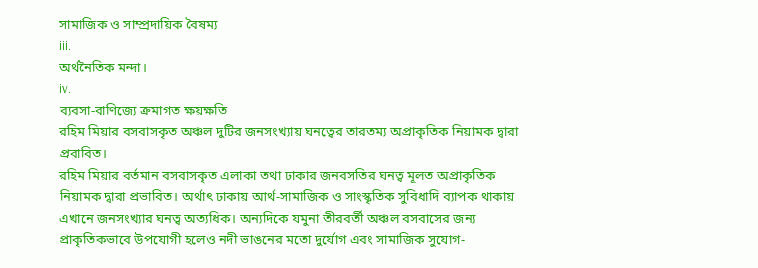সামাজিক ও সাম্প্রদায়িক বৈষম্য
iii.
অর্থনৈতিক মন্দা।
iv.
ব্যবসা-বাণিজ্যে ক্রমাগত ক্ষয়ক্ষতি
রহিম মিয়ার বসবাসকৃত অঞ্চল দুটির জনসংখ্যায় ঘনত্বের তারতম্য অপ্রাকৃতিক নিয়ামক দ্বারা প্রবাবিত।
রহিম মিয়ার বর্তমান বসবাসকৃত এলাকা তথা ঢাকার জনবসতির ঘনত্ব মূলত অপ্রাকৃতিক নিয়ামক দ্বারা প্রভাবিত। অর্থাৎ ঢাকায় আর্থ-সামাজিক ও সাংস্কৃতিক সুবিধাদি ব্যাপক থাকায় এখানে জনসংখ্যার ঘনত্ব অত্যধিক। অন্যদিকে যমুনা তীরবর্তী অঞ্চল বসবাসের জন্য প্রাকৃতিকভাবে উপযোগী হলেও নদী ভাঙনের মতো দুর্যোগ এবং সামাজিক সুযোগ-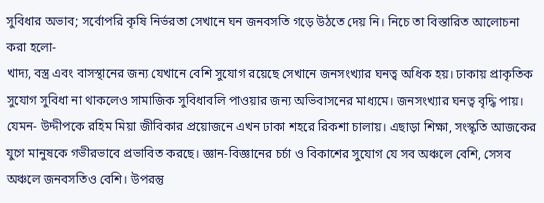সুবিধার অভাব; সর্বোপরি কৃষি নির্ভরতা সেখানে ঘন জনবসতি গড়ে উঠতে দেয় নি। নিচে তা বিস্তারিত আলোচনা করা হলো-
খাদ্য, বস্ত্র এবং বাসস্থানের জন্য যেখানে বেশি সুযোগ রয়েছে সেখানে জনসংখ্যার ঘনত্ব অধিক হয়। ঢাকায় প্রাকৃতিক সুযোগ সুবিধা না থাকলেও সামাজিক সুবিধাবলি পাওয়ার জন্য অভিবাসনের মাধ্যমে। জনসংখ্যার ঘনত্ব বৃদ্ধি পায়। যেমন- উদ্দীপকে রহিম মিয়া জীবিকার প্রয়োজনে এখন ঢাকা শহরে রিকশা চালায়। এছাড়া শিক্ষা, সংস্কৃতি আজকের যুগে মানুষকে গভীরভাবে প্রভাবিত করছে। জ্ঞান-বিজ্ঞানের চর্চা ও বিকাশের সুযোগ যে সব অঞ্চলে বেশি, সেসব অঞ্চলে জনবসতিও বেশি। উপরন্তু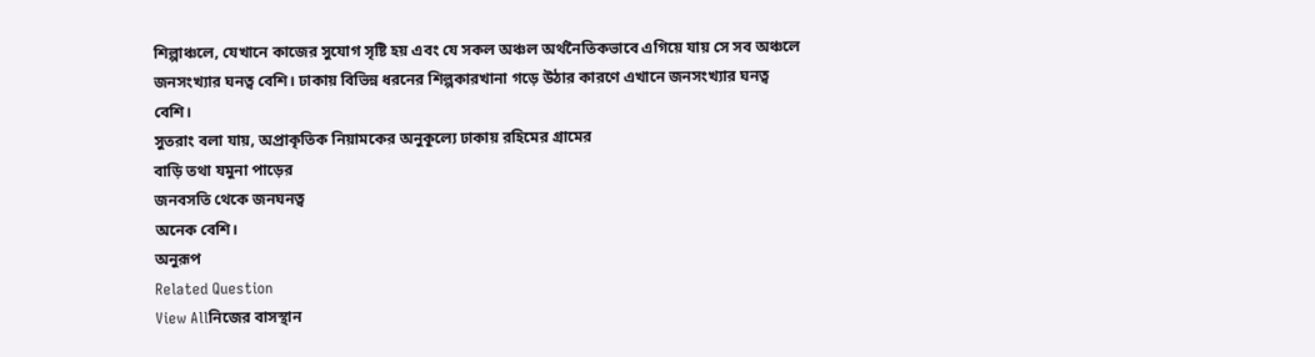শিল্পাঞ্চলে, যেখানে কাজের সুযোগ সৃষ্টি হয় এবং যে সকল অঞ্চল অর্থনৈতিকভাবে এগিয়ে যায় সে সব অঞ্চলে জনসংখ্যার ঘনত্ব বেশি। ঢাকায় বিভিন্ন ধরনের শিল্পকারখানা গড়ে উঠার কারণে এখানে জনসংখ্যার ঘনত্ব বেশি।
সুতরাং বলা যায়, অপ্রাকৃতিক নিয়ামকের অনুকূল্যে ঢাকায় রহিমের গ্রামের
বাড়ি তথা যমুনা পাড়ের
জনবসতি থেকে জনঘনত্ব
অনেক বেশি।
অনুরূপ
Related Question
View Allনিজের বাসস্থান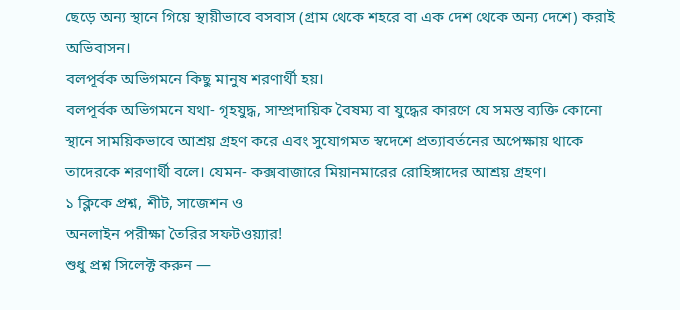ছেড়ে অন্য স্থানে গিয়ে স্থায়ীভাবে বসবাস (গ্রাম থেকে শহরে বা এক দেশ থেকে অন্য দেশে) করাই অভিবাসন।
বলপূর্বক অভিগমনে কিছু মানুষ শরণার্থী হয়।
বলপূর্বক অভিগমনে যথা- গৃহযুদ্ধ, সাম্প্রদায়িক বৈষম্য বা যুদ্ধের কারণে যে সমস্ত ব্যক্তি কোনো স্থানে সাময়িকভাবে আশ্রয় গ্রহণ করে এবং সুযোগমত স্বদেশে প্রত্যাবর্তনের অপেক্ষায় থাকে তাদেরকে শরণার্থী বলে। যেমন- কক্সবাজারে মিয়ানমারের রোহিঙ্গাদের আশ্রয় গ্রহণ।
১ ক্লিকে প্রশ্ন, শীট, সাজেশন ও
অনলাইন পরীক্ষা তৈরির সফটওয়্যার!
শুধু প্রশ্ন সিলেক্ট করুন —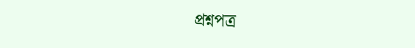প্রশ্নপত্র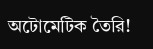অটোমেটিক তৈরি!